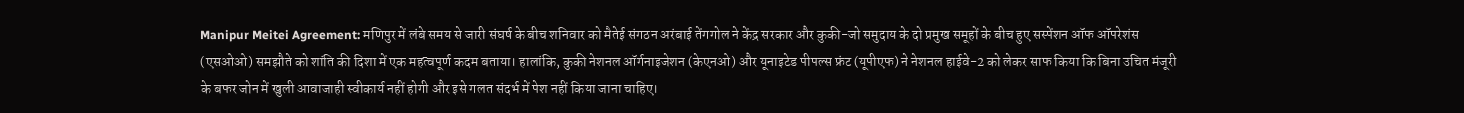Manipur Meitei Agreement: मणिपुर में लंबे समय से जारी संघर्ष के बीच शनिवार को मैतेई संगठन अरंबाई तेंगगोल ने केंद्र सरकार और कुकी-जो समुदाय के दो प्रमुख समूहों के बीच हुए सस्पेंशन ऑफ ऑपरेशंस (एसओओ) समझौते को शांति की दिशा में एक महत्वपूर्ण कदम बताया। हालांकि, कुकी नेशनल ऑर्गनाइजेशन (केएनओ) और यूनाइटेड पीपल्स फ्रंट (यूपीएफ) ने नेशनल हाईवे-2 को लेकर साफ किया कि बिना उचित मंजूरी के बफर जोन में खुली आवाजाही स्वीकार्य नहीं होगी और इसे गलत संदर्भ में पेश नहीं किया जाना चाहिए।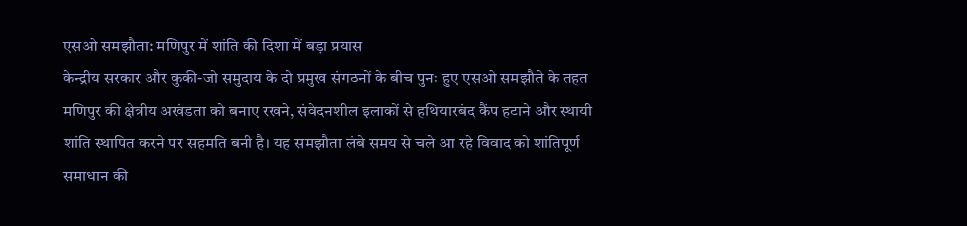एसओ समझौता: मणिपुर में शांति की दिशा में बड़ा प्रयास
केन्द्रीय सरकार और कुकी-जो समुदाय के दो प्रमुख संगठनों के बीच पुनः हुए एसओ समझौते के तहत मणिपुर की क्षेत्रीय अखंडता को बनाए रखने, संवेदनशील इलाकों से हथियारबंद कैंप हटाने और स्थायी शांति स्थापित करने पर सहमति बनी है। यह समझौता लंबे समय से चले आ रहे विवाद को शांतिपूर्ण समाधान की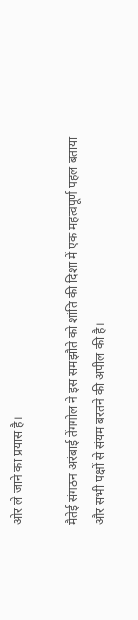ओर ले जाने का प्रयास है।

मैतेई संगठन अरंबाई तेंगगोल ने इस समझौते को शांति की दिशा में एक महत्वपूर्ण पहल बताया और सभी पक्षों से संयम बरतने की अपील की है।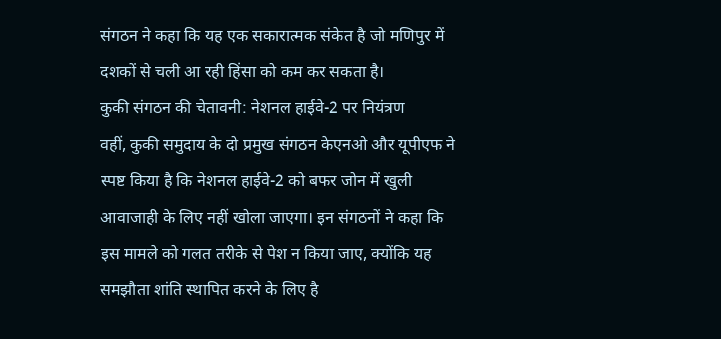संगठन ने कहा कि यह एक सकारात्मक संकेत है जो मणिपुर में दशकों से चली आ रही हिंसा को कम कर सकता है।
कुकी संगठन की चेतावनी: नेशनल हाईवे-2 पर नियंत्रण
वहीं, कुकी समुदाय के दो प्रमुख संगठन केएनओ और यूपीएफ ने स्पष्ट किया है कि नेशनल हाईवे-2 को बफर जोन में खुली आवाजाही के लिए नहीं खोला जाएगा। इन संगठनों ने कहा कि इस मामले को गलत तरीके से पेश न किया जाए, क्योंकि यह समझौता शांति स्थापित करने के लिए है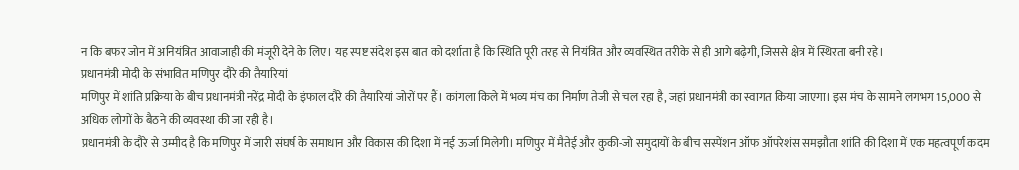न कि बफर जोन में अनियंत्रित आवाजाही की मंजूरी देने के लिए। यह स्पष्ट संदेश इस बात को दर्शाता है कि स्थिति पूरी तरह से नियंत्रित और व्यवस्थित तरीके से ही आगे बढ़ेगी, जिससे क्षेत्र में स्थिरता बनी रहे।
प्रधानमंत्री मोदी के संभावित मणिपुर दौरे की तैयारियां
मणिपुर में शांति प्रक्रिया के बीच प्रधानमंत्री नरेंद्र मोदी के इंफाल दौरे की तैयारियां जोरों पर हैं। कांगला किले में भव्य मंच का निर्माण तेजी से चल रहा है, जहां प्रधानमंत्री का स्वागत किया जाएगा। इस मंच के सामने लगभग 15,000 से अधिक लोगों के बैठने की व्यवस्था की जा रही है।
प्रधानमंत्री के दौरे से उम्मीद है कि मणिपुर में जारी संघर्ष के समाधान और विकास की दिशा में नई ऊर्जा मिलेगी। मणिपुर में मैतेई और कुकी-जो समुदायों के बीच सस्पेंशन ऑफ ऑपरेशंस समझौता शांति की दिशा में एक महत्वपूर्ण कदम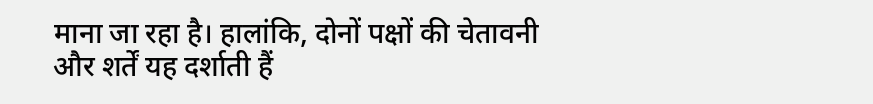माना जा रहा है। हालांकि, दोनों पक्षों की चेतावनी और शर्तें यह दर्शाती हैं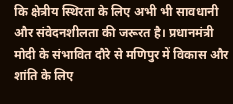कि क्षेत्रीय स्थिरता के लिए अभी भी सावधानी और संवेदनशीलता की जरूरत है। प्रधानमंत्री मोदी के संभावित दौरे से मणिपुर में विकास और शांति के लिए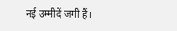नई उम्मीदें जगी हैं।